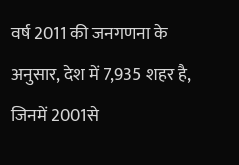वर्ष 2011 की जनगणना के अनुसार, देश में 7,935 शहर है, जिनमें 2001से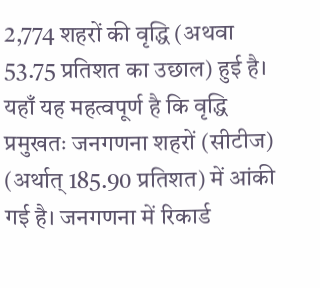2,774 शहरों की वृद्धि (अथवा 53.75 प्रतिशत का उछाल) हुई है। यहाँ यह महत्वपूर्ण है कि वृद्धि प्रमुखतः जनगणना शहरों (सीटीज) (अर्थात् 185.90 प्रतिशत) में आंकी गई है। जनगणना में रिकार्ड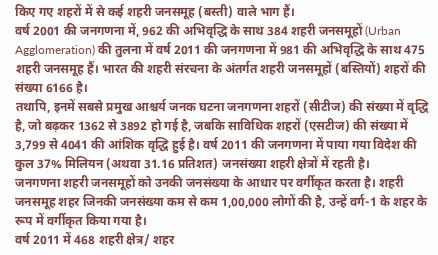किए गए शहरों में से कई शहरी जनसमूह (बस्ती) वाले भाग हैं।
वर्ष 2001 की जनगणना में, 962 की अभिवृद्धि के साथ 384 शहरी जनसमूहों (Urban Agglomeration) की तुलना में वर्ष 2011 की जनगणना में 981 की अभिवृद्धि के साथ 475 शहरी जनसमूह हैं। भारत की शहरी संरचना के अंतर्गत शहरी जनसमूहों (बस्तियों) शहरों की संख्या 6166 है।
तथापि, इनमें सबसे प्रमुख आश्चर्य जनक घटना जनगणना शहरों (सीटीज) की संख्या में वृद्धि है, जो बढ़कर 1362 से 3892 हो गई है, जबकि साविधिक शहरों (एसटीज) की संख्या में 3,799 से 4041 की आंशिक वृद्धि हुई है। वर्ष 2011 की जनगणना में पाया गया विदेश की कुल 37% मिलियन (अथवा 31.16 प्रतिशत) जनसंख्या शहरी क्षेत्रों में रहती है।
जनगणना शहरी जनसमूहों को उनकी जनसंख्या के आधार पर वर्गीकृत करता है। शहरी जनसमूह शहर जिनकी जनसंख्या कम से कम 1,00,000 लोगों की है, उन्हें वर्ग-1 के शहर के रूप में वर्गीकृत किया गया है।
वर्ष 2011 में 468 शहरी क्षेत्र/ शहर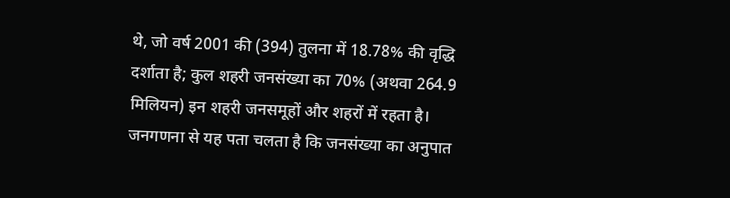थे, जो वर्ष 2001 की (394) तुलना में 18.78% की वृद्धि दर्शाता है; कुल शहरी जनसंख्या का 70% (अथवा 264.9 मिलियन) इन शहरी जनसमूहों और शहरों में रहता है। जनगणना से यह पता चलता है कि जनसंख्या का अनुपात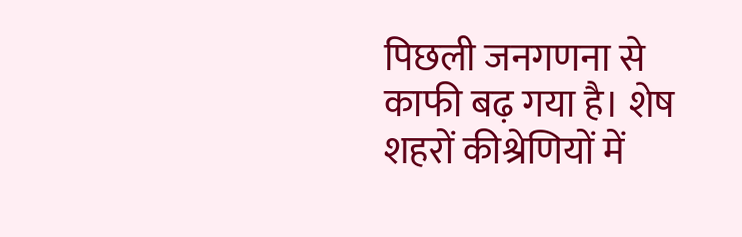पिछली जनगणना से काफी बढ़ गया है। शेष शहरों कीश्रेणियों में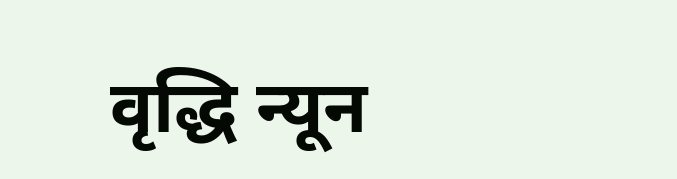वृद्धि न्यून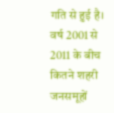गति से हुई है।
वर्ष 2001 से 2011 के बीच कितने शहरी जनसमूहों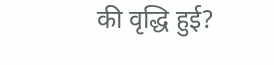की वृद्धि हुई?